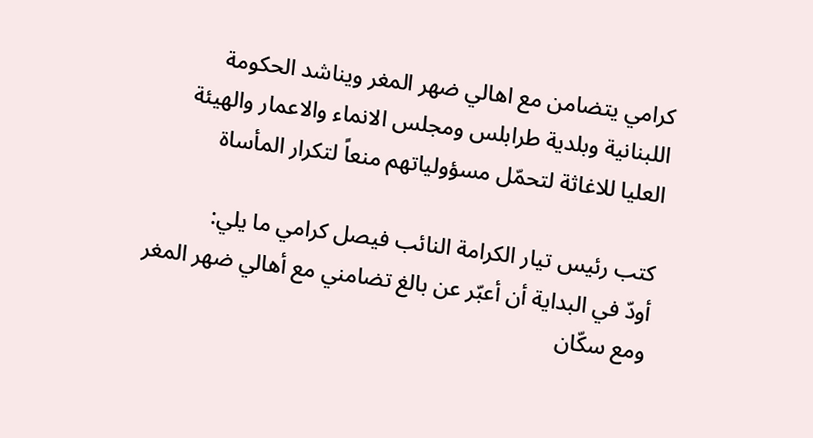كرامي يتضامن مع اهالي ضهر المغر ويناشد الحكومة اللبنانية وبلدية طرابلس ومجلس الانماء والاعمار والهيئة العليا للاغاثة لتحمّل مسؤولياتهم منعاً لتكرار المأساة

كتب رئيس تيار الكرامة النائب فيصل كرامي ما يلي:
أودّ في البداية أن أعبّر عن بالغ تضامني مع أهالي ضهر المغر ومع سكّان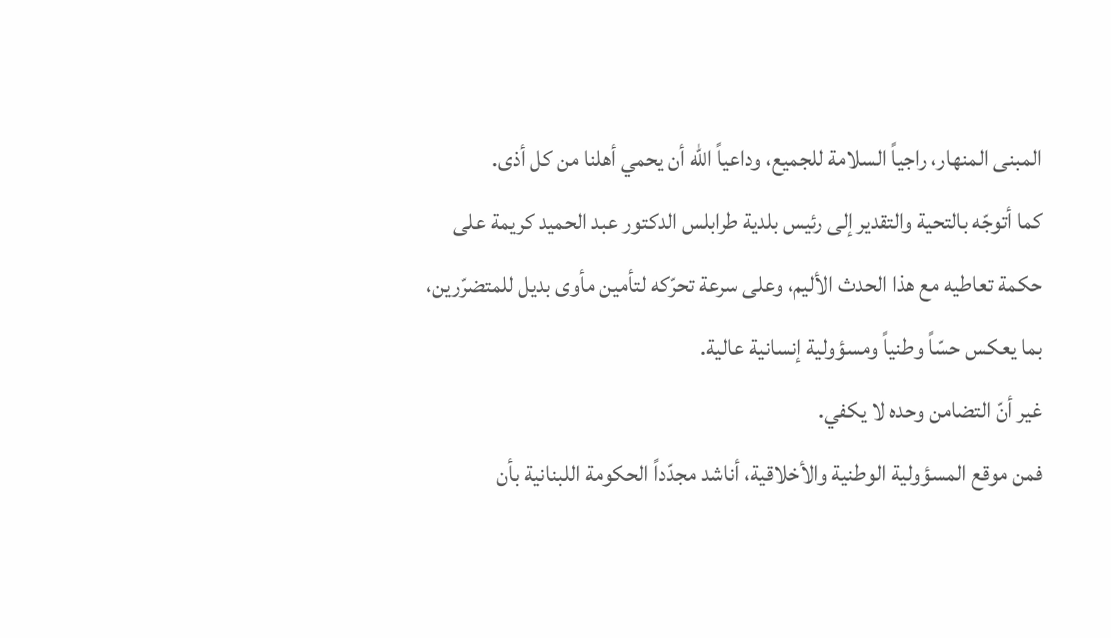المبنى المنهار، راجياً السلامة للجميع، وداعياً الله أن يحمي أهلنا من كل أذى.
كما أتوجّه بالتحية والتقدير إلى رئيس بلدية طرابلس الدكتور عبد الحميد كريمة على حكمة تعاطيه مع هذا الحدث الأليم، وعلى سرعة تحرّكه لتأمين مأوى بديل للمتضرّرين، بما يعكس حسّاً وطنياً ومسؤولية إنسانية عالية.
غير أنّ التضامن وحده لا يكفي.
فمن موقع المسؤولية الوطنية والأخلاقية، أناشد مجدّداً الحكومة اللبنانية بأن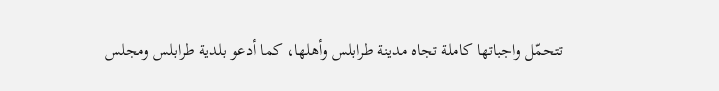تتحمّل واجباتها كاملة تجاه مدينة طرابلس وأهلها، كما أدعو بلدية طرابلس ومجلس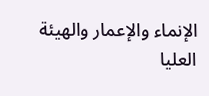الإنماء والإعمار والهيئة العليا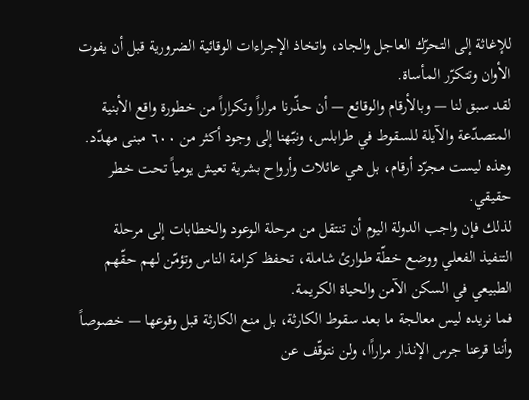للإغاثة إلى التحرّك العاجل والجاد، واتخاذ الإجراءات الوقائية الضرورية قبل أن يفوت الأوان وتتكرّر المأساة.
لقد سبق لنا — وبالأرقام والوقائع — أن حذّرنا مراراً وتكراراً من خطورة واقع الأبنية المتصدّعة والآيلة للسقوط في طرابلس، ونبّهنا إلى وجود أكثر من ٦٠٠ مبنى مهدّد.
وهذه ليست مجرّد أرقام، بل هي عائلات وأرواح بشرية تعيش يومياً تحت خطر حقيقي.
لذلك فإن واجب الدولة اليوم أن تنتقل من مرحلة الوعود والخطابات إلى مرحلة التنفيذ الفعلي ووضع خطّة طوارئ شاملة، تحفظ كرامة الناس وتؤمّن لهم حقّهم الطبيعي في السكن الآمن والحياة الكريمة.
فما نريده ليس معالجة ما بعد سقوط الكارثة، بل منع الكارثة قبل وقوعها — خصوصاً وأننا قرعنا جرس الإنذار مراراًا، ولن نتوقّف عن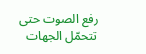رفع الصوت حتى تتحمّل الجهات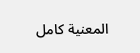المعنية كامل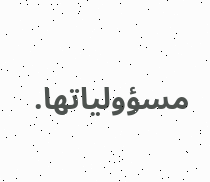مسؤولياتها.